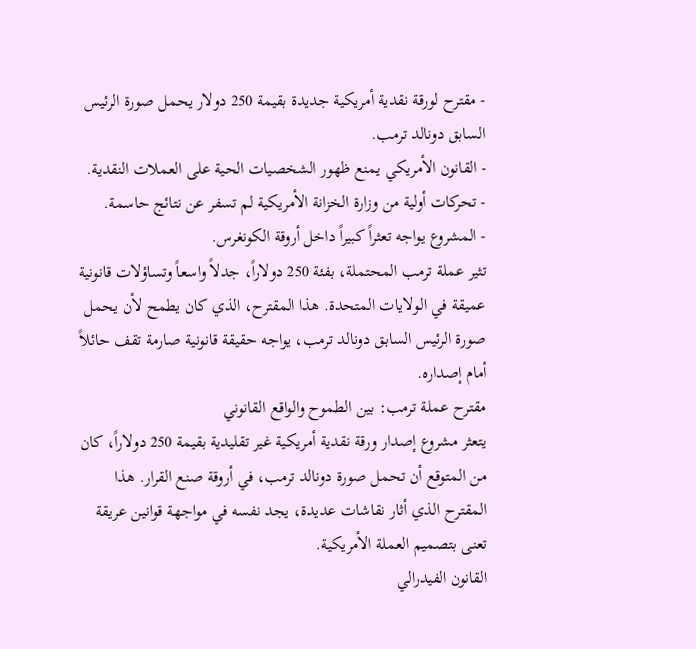- مقترح لورقة نقدية أمريكية جديدة بقيمة 250 دولار يحمل صورة الرئيس السابق دونالد ترمب.
- القانون الأمريكي يمنع ظهور الشخصيات الحية على العملات النقدية.
- تحركات أولية من وزارة الخزانة الأمريكية لم تسفر عن نتائج حاسمة.
- المشروع يواجه تعثراً كبيراً داخل أروقة الكونغرس.
تثير عملة ترمب المحتملة، بفئة 250 دولاراً، جدلاً واسعاً وتساؤلات قانونية عميقة في الولايات المتحدة. هذا المقترح، الذي كان يطمح لأن يحمل صورة الرئيس السابق دونالد ترمب، يواجه حقيقة قانونية صارمة تقف حائلاً أمام إصداره.
مقترح عملة ترمب: بين الطموح والواقع القانوني
يتعثر مشروع إصدار ورقة نقدية أمريكية غير تقليدية بقيمة 250 دولاراً، كان من المتوقع أن تحمل صورة دونالد ترمب، في أروقة صنع القرار. هذا المقترح الذي أثار نقاشات عديدة، يجد نفسه في مواجهة قوانين عريقة تعنى بتصميم العملة الأمريكية.
القانون الفيدرالي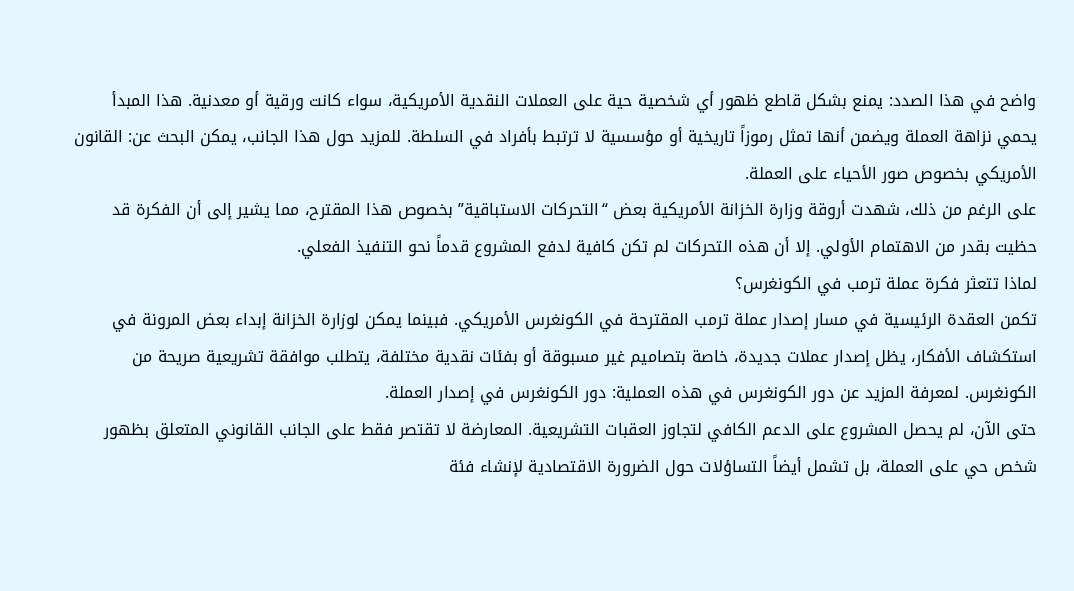واضح في هذا الصدد: يمنع بشكل قاطع ظهور أي شخصية حية على العملات النقدية الأمريكية، سواء كانت ورقية أو معدنية. هذا المبدأ يحمي نزاهة العملة ويضمن أنها تمثل رموزاً تاريخية أو مؤسسية لا ترتبط بأفراد في السلطة. للمزيد حول هذا الجانب، يمكن البحث عن: القانون الأمريكي بخصوص صور الأحياء على العملة.
على الرغم من ذلك، شهدت أروقة وزارة الخزانة الأمريكية بعض “التحركات الاستباقية” بخصوص هذا المقترح، مما يشير إلى أن الفكرة قد حظيت بقدر من الاهتمام الأولي. إلا أن هذه التحركات لم تكن كافية لدفع المشروع قدماً نحو التنفيذ الفعلي.
لماذا تتعثر فكرة عملة ترمب في الكونغرس؟
تكمن العقدة الرئيسية في مسار إصدار عملة ترمب المقترحة في الكونغرس الأمريكي. فبينما يمكن لوزارة الخزانة إبداء بعض المرونة في استكشاف الأفكار، يظل إصدار عملات جديدة، خاصة بتصاميم غير مسبوقة أو بفئات نقدية مختلفة، يتطلب موافقة تشريعية صريحة من الكونغرس. لمعرفة المزيد عن دور الكونغرس في هذه العملية: دور الكونغرس في إصدار العملة.
حتى الآن، لم يحصل المشروع على الدعم الكافي لتجاوز العقبات التشريعية. المعارضة لا تقتصر فقط على الجانب القانوني المتعلق بظهور شخص حي على العملة، بل تشمل أيضاً التساؤلات حول الضرورة الاقتصادية لإنشاء فئة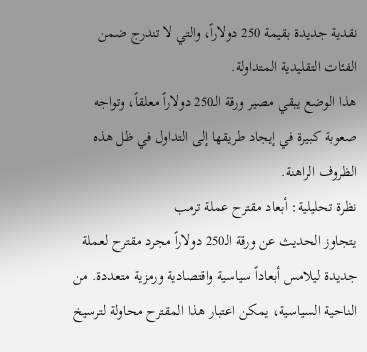نقدية جديدة بقيمة 250 دولاراً، والتي لا تندرج ضمن الفئات التقليدية المتداولة.
هذا الوضع يبقي مصير ورقة الـ250 دولاراً معلقاً، وتواجه صعوبة كبيرة في إيجاد طريقها إلى التداول في ظل هذه الظروف الراهنة.
نظرة تحليلية: أبعاد مقترح عملة ترمب
يتجاوز الحديث عن ورقة الـ250 دولاراً مجرد مقترح لعملة جديدة ليلامس أبعاداً سياسية واقتصادية ورمزية متعددة. من الناحية السياسية، يمكن اعتبار هذا المقترح محاولة لترسيخ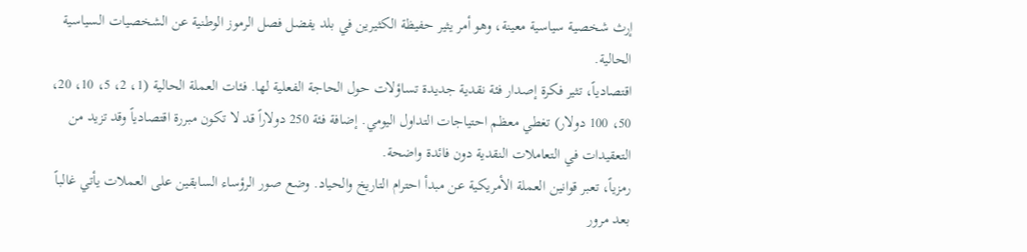إرث شخصية سياسية معينة، وهو أمر يثير حفيظة الكثيرين في بلد يفضل فصل الرموز الوطنية عن الشخصيات السياسية الحالية.
اقتصادياً، تثير فكرة إصدار فئة نقدية جديدة تساؤلات حول الحاجة الفعلية لها. فئات العملة الحالية (1، 2، 5، 10، 20، 50، 100 دولار) تغطي معظم احتياجات التداول اليومي. إضافة فئة 250 دولاراً قد لا تكون مبررة اقتصادياً وقد تزيد من التعقيدات في التعاملات النقدية دون فائدة واضحة.
رمزياً، تعبر قوانين العملة الأمريكية عن مبدأ احترام التاريخ والحياد. وضع صور الرؤساء السابقين على العملات يأتي غالباً بعد مرور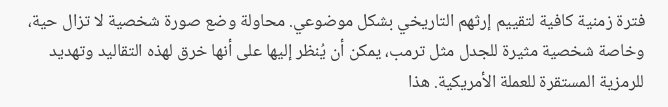فترة زمنية كافية لتقييم إرثهم التاريخي بشكل موضوعي. محاولة وضع صورة شخصية لا تزال حية، وخاصة شخصية مثيرة للجدل مثل ترمب، يمكن أن يُنظر إليها على أنها خرق لهذه التقاليد وتهديد للرمزية المستقرة للعملة الأمريكية. هذا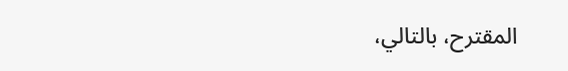المقترح، بالتالي،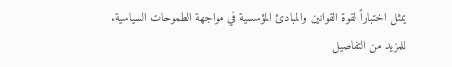يمثل اختباراً لقوة القوانين والمبادئ المؤسسية في مواجهة الطموحات السياسية.
للمزيد من التفاصيل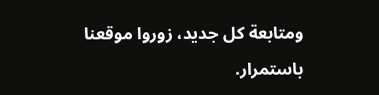ومتابعة كل جديد، زوروا موقعنا باستمرار.